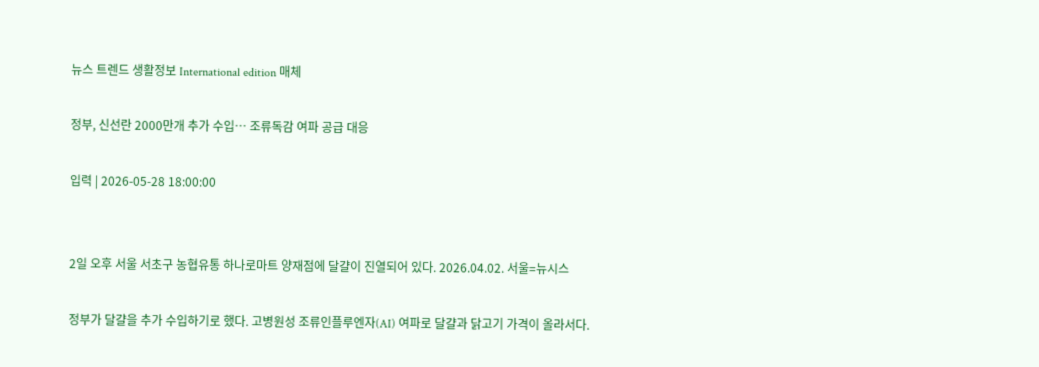뉴스 트렌드 생활정보 International edition 매체

정부, 신선란 2000만개 추가 수입… 조류독감 여파 공급 대응

입력 | 2026-05-28 18:00:00


2일 오후 서울 서초구 농협유통 하나로마트 양재점에 달걀이 진열되어 있다. 2026.04.02. 서울=뉴시스

정부가 달걀을 추가 수입하기로 했다. 고병원성 조류인플루엔자(AI) 여파로 달걀과 닭고기 가격이 올라서다.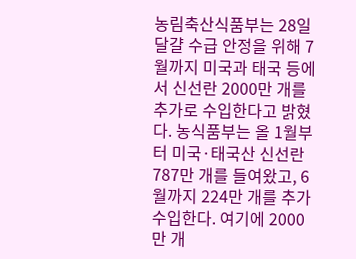농림축산식품부는 28일 달걀 수급 안정을 위해 7월까지 미국과 태국 등에서 신선란 2000만 개를 추가로 수입한다고 밝혔다. 농식품부는 올 1월부터 미국·태국산 신선란 787만 개를 들여왔고, 6월까지 224만 개를 추가 수입한다. 여기에 2000만 개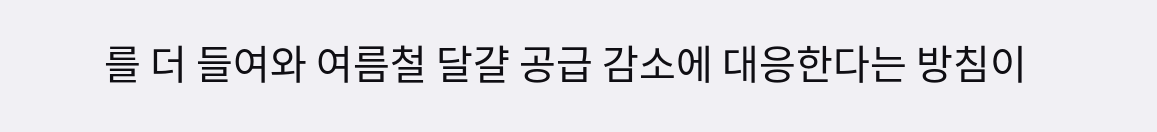를 더 들여와 여름철 달걀 공급 감소에 대응한다는 방침이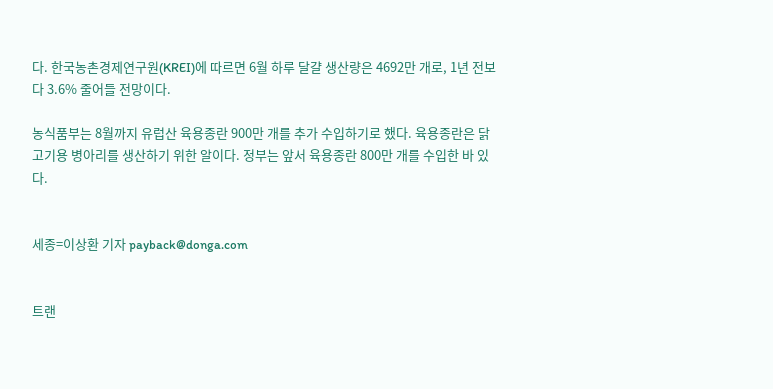다. 한국농촌경제연구원(KREI)에 따르면 6월 하루 달걀 생산량은 4692만 개로, 1년 전보다 3.6% 줄어들 전망이다.

농식품부는 8월까지 유럽산 육용종란 900만 개를 추가 수입하기로 했다. 육용종란은 닭고기용 병아리를 생산하기 위한 알이다. 정부는 앞서 육용종란 800만 개를 수입한 바 있다.


세종=이상환 기자 payback@donga.com


트랜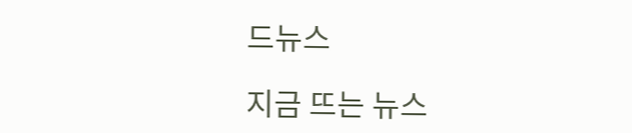드뉴스

지금 뜨는 뉴스